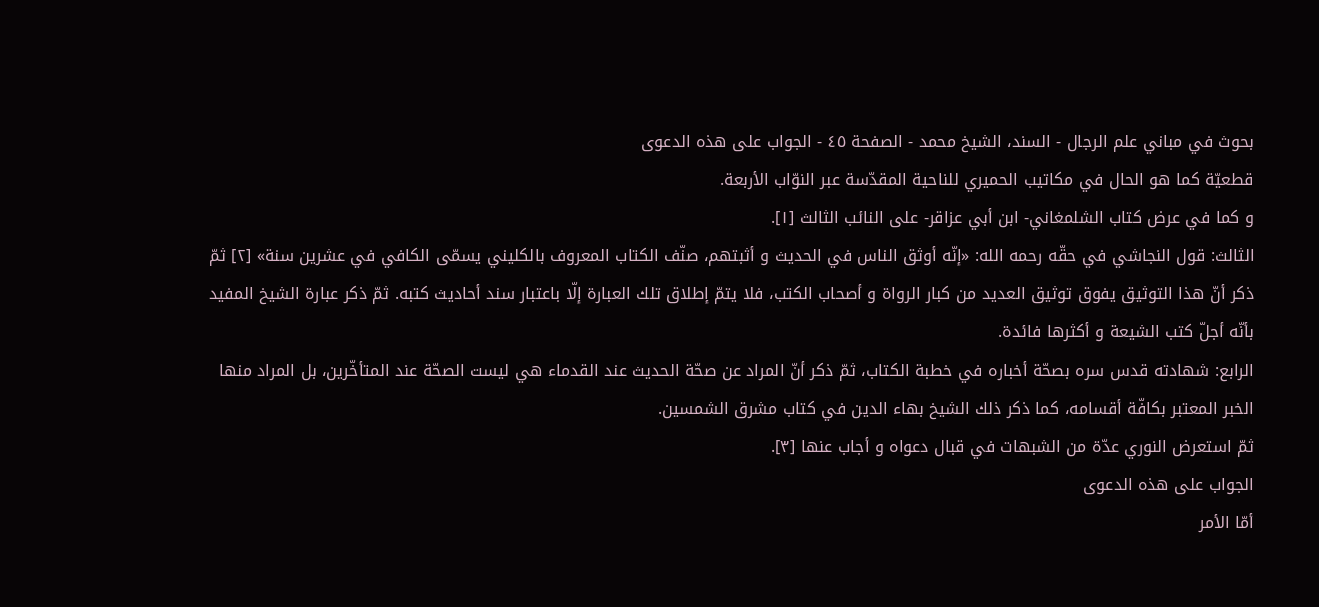بحوث في مباني علم الرجال - السند، الشيخ محمد - الصفحة ٤٥ - الجواب على هذه الدعوى
قطعيّة كما هو الحال في مكاتيب الحميري للناحية المقدّسة عبر النوّاب الأربعة.
و كما في عرض كتاب الشلمغاني- ابن أبي عزاقر- على النائب الثالث [١].
الثالث: قول النجاشي في حقّه رحمه الله: «إنّه أوثق الناس في الحديث و أثبتهم، صنّف الكتاب المعروف بالكليني يسمّى الكافي في عشرين سنة» [٢] ثمّ ذكر أنّ هذا التوثيق يفوق توثيق العديد من كبار الرواة و أصحاب الكتب، فلا يتمّ إطلاق تلك العبارة إلّا باعتبار سند أحاديث كتبه. ثمّ ذكر عبارة الشيخ المفيد بأنّه أجلّ كتب الشيعة و أكثرها فائدة.
الرابع: شهادته قدس سره بصحّة أخباره في خطبة الكتاب، ثمّ ذكر أنّ المراد عن صحّة الحديث عند القدماء هي ليست الصحّة عند المتأخّرين، بل المراد منها الخبر المعتبر بكافّة أقسامه، كما ذكر ذلك الشيخ بهاء الدين في كتاب مشرق الشمسين.
ثمّ استعرض النوري عدّة من الشبهات في قبال دعواه و أجاب عنها [٣].
الجواب على هذه الدعوى
أمّا الأمر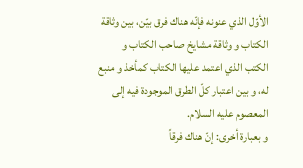الأوّل الذي عنونه فإنّه هناك فرق بيّن، بين وثاقة الكتاب و وثاقة مشايخ صاحب الكتاب و الكتب الذي اعتمد عليها الكتاب كمأخذ و منبع له، و بين اعتبار كلّ الطرق الموجودة فيه إلى المعصوم عليه السلام.
و بعبارة أخرى: إنّ هناك فرقاً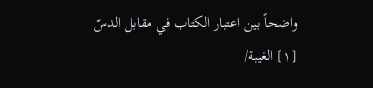واضحاً بين اعتبار الكتاب في مقابل الدسّ
[١] الغيبة/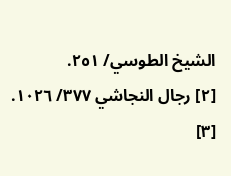الشيخ الطوسي/ ٢٥١.
[٢] رجال النجاشي ٣٧٧/ ١٠٢٦.
[٣]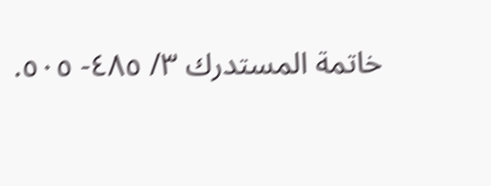خاتمة المستدرك ٣/ ٤٨٥- ٥٠٥.